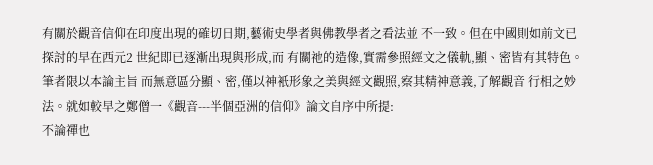有關於觀音信仰在印度出現的確切日期,藝術史學者與佛教學者之看法並 不一致。但在中國則如前文已探討的早在西元2 世紀即已逐漸出現與形成,而 有關祂的造像,實需參照經文之儀軌,顯、密皆有其特色。筆者限以本論主旨 而無意區分顯、密,僅以神衹形象之美與經文觀照,察其精神意義,了解觀音 行相之妙法。就如較早之鄭僧一《觀音---半個亞洲的信仰》論文自序中所提:
不論禪也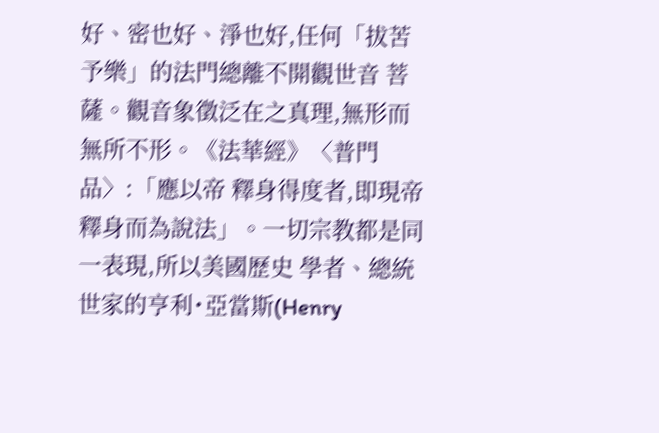好、密也好、淨也好,任何「拔苦予樂」的法門總離不開觀世音 菩薩。觀音象徵泛在之真理,無形而無所不形。《法華經》〈普門品〉:「應以帝 釋身得度者,即現帝釋身而為說法」。一切宗教都是同一表現,所以美國歷史 學者、總統世家的亨利˙亞當斯(Henry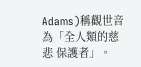Adams)稱觀世音為「全人類的慈悲 保護者」。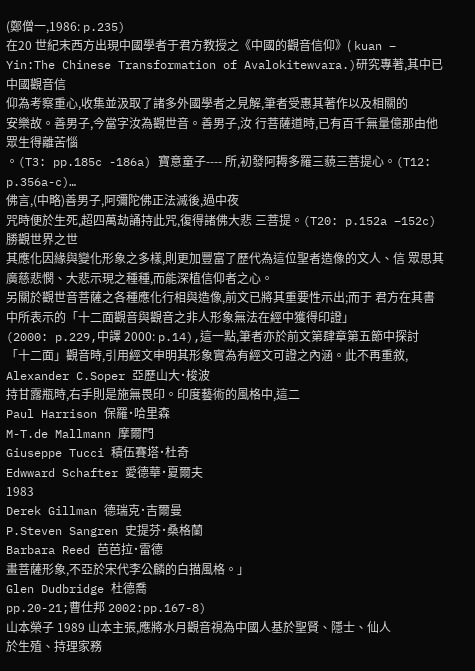(鄭僧一,1986: p.235)
在20 世紀末西方出現中國學者于君方教授之《中國的觀音信仰》( kuan – Yin:The Chinese Transformation of Avalokitewvara.)研究專著,其中已中國觀音信
仰為考察重心,收集並汲取了諸多外國學者之見解,筆者受惠其著作以及相關的
安樂故。善男子,今當字汝為觀世音。善男子,汝 行菩薩道時,已有百千無量億那由他眾生得離苦惱
。(T3: pp.185c -186a) 寶意童子---- 所,初發阿耨多羅三藐三菩提心。(T12: p.356a-c)…
佛言,(中略)善男子,阿彌陀佛正法滅後,過中夜
咒時便於生死,超四萬劫誦持此咒,復得諸佛大悲 三菩提。(T20: p.152a –152c)
勝觀世界之世
其應化因緣與變化形象之多樣,則更加豐富了歷代為這位聖者造像的文人、信 眾思其廣慈悲憫、大悲示現之種種,而能深植信仰者之心。
另關於觀世音菩薩之各種應化行相與造像,前文已將其重要性示出;而于 君方在其書中所表示的「十二面觀音與觀音之非人形象無法在經中獲得印證」
(2000: p.229,中譯 2000: p.14),這一點,筆者亦於前文第肆章第五節中探討
「十二面」觀音時,引用經文申明其形象實為有經文可證之內涵。此不再重敘,
Alexander C.Soper 亞歷山大˙梭波
持甘露瓶時,右手則是施無畏印。印度藝術的風格中,這二
Paul Harrison 保羅˙哈里森
M-T.de Mallmann 摩爾門
Giuseppe Tucci 積伍賽塔˙杜奇
Edwward Schafter 愛德華˙夏爾夫
1983
Derek Gillman 德瑞克˙吉爾曼
P.Steven Sangren 史提芬˙桑格蘭
Barbara Reed 芭芭拉˙雷德
畫菩薩形象,不亞於宋代李公麟的白描風格。」
Glen Dudbridge 杜德喬
pp.20-21;曹仕邦 2002:pp.167-8)
山本榮子 1989 山本主張,應將水月觀音視為中國人基於聖賢、隱士、仙人
於生殖、持理家務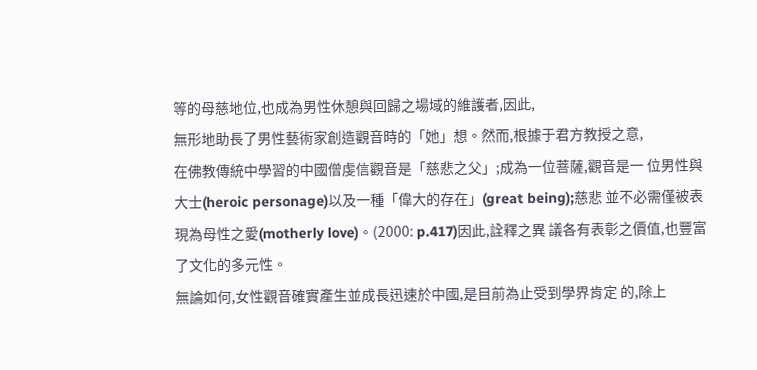等的母慈地位,也成為男性休憩與回歸之場域的維護者,因此,
無形地助長了男性藝術家創造觀音時的「她」想。然而,根據于君方教授之意,
在佛教傳統中學習的中國僧虔信觀音是「慈悲之父」;成為一位菩薩,觀音是一 位男性與大士(heroic personage)以及一種「偉大的存在」(great being);慈悲 並不必需僅被表現為母性之愛(motherly love)。(2000: p.417)因此,詮釋之異 議各有表彰之價值,也豐富了文化的多元性。
無論如何,女性觀音確實產生並成長迅速於中國,是目前為止受到學界肯定 的,除上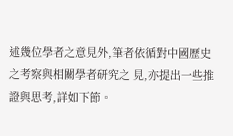述幾位學者之意見外,筆者依循對中國歷史之考察與相關學者研究之 見,亦提出一些推證與思考,詳如下節。